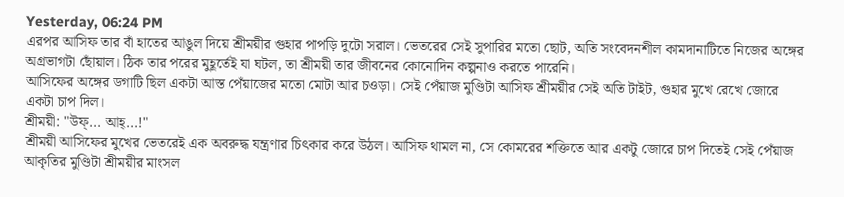Yesterday, 06:24 PM
এরপর আসিফ তার বাঁ হাতের আঙুল দিয়ে শ্রীময়ীর গুহার পাপড়ি দুটো সরাল। ভেতরের সেই সুপারির মতো ছোট, অতি সংবেদনশীল কামদানাটিতে নিজের অঙ্গের অগ্রভাগটা ছোঁয়াল। ঠিক তার পরের মুহূর্তেই যা ঘটল, তা শ্রীময়ী তার জীবনের কোনোদিন কল্পনাও করতে পারেনি।
আসিফের অঙ্গের ডগাটি ছিল একটা আস্ত পেঁয়াজের মতো মোটা আর চওড়া। সেই পেঁয়াজ মুণ্ডিটা আসিফ শ্রীময়ীর সেই অতি টাইট, গুহার মুখে রেখে জোরে একটা চাপ দিল।
শ্রীময়ী: "উফ্... আহ্...!"
শ্রীময়ী আসিফের মুখের ভেতরেই এক অবরুদ্ধ যন্ত্রণার চিৎকার করে উঠল। আসিফ থামল না, সে কোমরের শক্তিতে আর একটু জোরে চাপ দিতেই সেই পেঁয়াজ আকৃতির মুণ্ডিটা শ্রীময়ীর মাংসল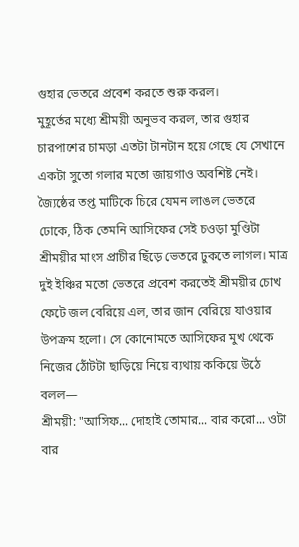গুহার ভেতরে প্রবেশ করতে শুরু করল।
মুহূর্তের মধ্যে শ্রীময়ী অনুভব করল, তার গুহার চারপাশের চামড়া এতটা টানটান হয়ে গেছে যে সেখানে একটা সুতো গলার মতো জায়গাও অবশিষ্ট নেই। জ্যৈষ্ঠের তপ্ত মাটিকে চিরে যেমন লাঙল ভেতরে ঢোকে, ঠিক তেমনি আসিফের সেই চওড়া মুণ্ডিটা শ্রীময়ীর মাংস প্রাচীর ছিঁড়ে ভেতরে ঢুকতে লাগল। মাত্র দুই ইঞ্চির মতো ভেতরে প্রবেশ করতেই শ্রীময়ীর চোখ ফেটে জল বেরিয়ে এল, তার জান বেরিয়ে যাওয়ার উপক্রম হলো। সে কোনোমতে আসিফের মুখ থেকে নিজের ঠোঁটটা ছাড়িয়ে নিয়ে ব্যথায় ককিয়ে উঠে বলল—
শ্রীময়ী: "আসিফ... দোহাই তোমার... বার করো... ওটা বার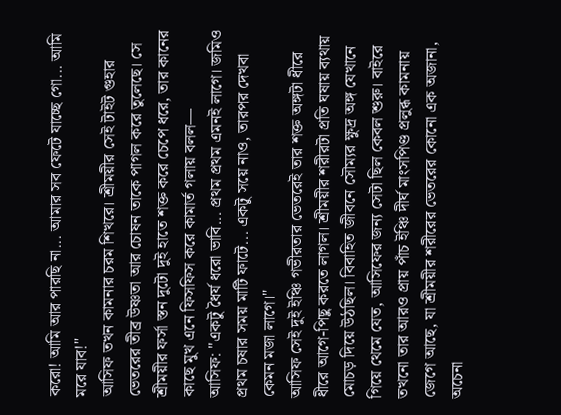করো! আমি আর পারছি না... আমার সব ফেটে যাচ্ছে গো... আমি মরে যাব!"
আসিফ তখন কামনার চরম শিখরে। শ্রীময়ীর সেই টাইট গুহার ভেতরের তীব্র উষ্ণতা আর চোষন তাকে পাগল করে তুলেছে। সে শ্রীময়ীর ফর্সা স্তন দুটো দুই হাতে শক্ত করে চেপে ধরে, তার কানের কাছে মুখ এনে ফিসফিস করে কামার্ত গলায় বলল—
আসিফ: "একটু ধৈর্য ধরো ভাবি... প্রথম প্রথম এমনই লাগে। জমিও প্রথম চষার সময় মাটি ফাটে... একটু সয়ে নাও, তারপর দেখবা কেমন মজা লাগে।"
আসিফ সেই দুই ইঞ্চি গভীরতার ভেতরেই তার শক্ত অঙ্গটা ধীরে ধীরে আগে-পিছু করতে লাগল। শ্রীময়ীর শরীরটা প্রতি ঘষায় ব্যথায় মোচড় দিয়ে উঠছিল। বিবাহিত জীবনে সৌম্যর ক্ষুদ্র অঙ্গ যেখানে গিয়ে থেমে যেত, আসিফের জন্য সেটা ছিল কেবল শুরু। বাইরে তখনো তার আরও প্রায় পাঁচ ইঞ্চি দীর্ঘ মাংসপিণ্ড প্রলুব্ধ কামনায় জেগে আছে, যা শ্রীময়ীর শরীরের ভেতরের কোনো এক অজানা, অচেনা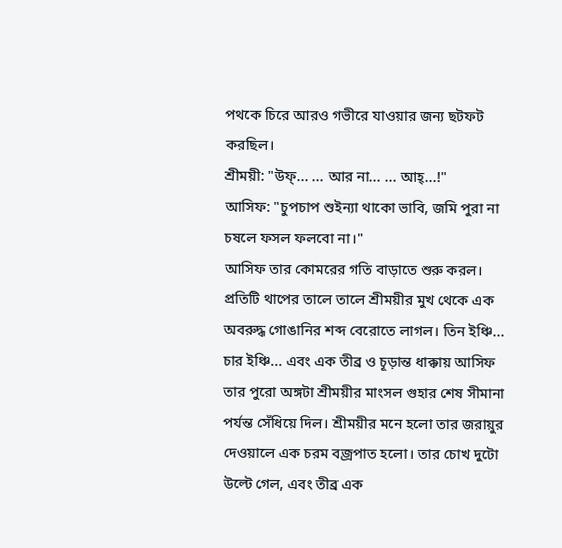পথকে চিরে আরও গভীরে যাওয়ার জন্য ছটফট করছিল।
শ্রীময়ী: "উফ্... ... আর না... ... আহ্...!"
আসিফ: "চুপচাপ শুইন্যা থাকো ভাবি, জমি পুরা না চষলে ফসল ফলবো না।"
আসিফ তার কোমরের গতি বাড়াতে শুরু করল। প্রতিটি থাপের তালে তালে শ্রীময়ীর মুখ থেকে এক অবরুদ্ধ গোঙানির শব্দ বেরোতে লাগল। তিন ইঞ্চি... চার ইঞ্চি... এবং এক তীব্র ও চূড়ান্ত ধাক্কায় আসিফ তার পুরো অঙ্গটা শ্রীময়ীর মাংসল গুহার শেষ সীমানা পর্যন্ত সেঁধিয়ে দিল। শ্রীময়ীর মনে হলো তার জরায়ুর দেওয়ালে এক চরম বজ্রপাত হলো। তার চোখ দুটো উল্টে গেল, এবং তীব্র এক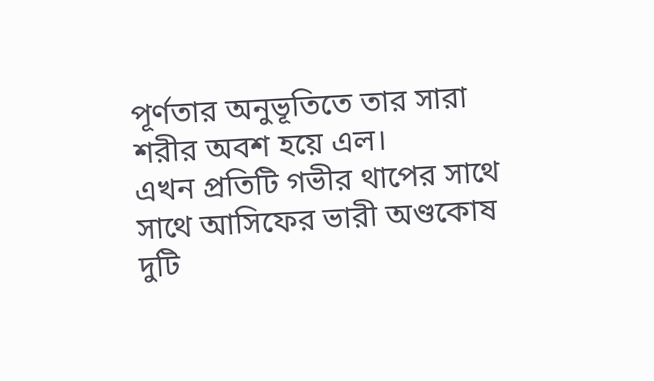পূর্ণতার অনুভূতিতে তার সারা শরীর অবশ হয়ে এল।
এখন প্রতিটি গভীর থাপের সাথে সাথে আসিফের ভারী অণ্ডকোষ দুটি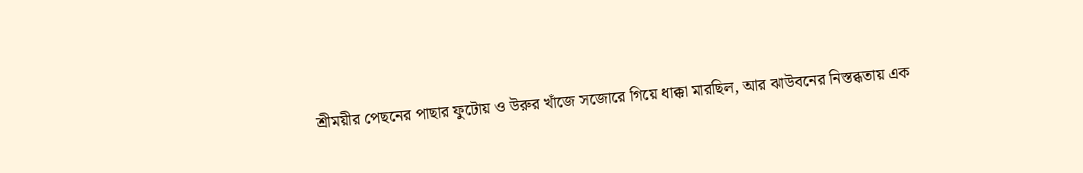শ্রীময়ীর পেছনের পাছার ফুটোয় ও উরুর খাঁজে সজোরে গিয়ে ধাক্কা মারছিল, আর ঝাউবনের নিস্তব্ধতায় এক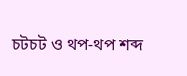চটচট ও থপ-থপ শব্দ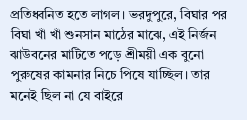প্রতিধ্বনিত হতে লাগল। ভরদুপুরে, বিঘার পর বিঘা খাঁ খাঁ শুনসান মাঠের মাঝে, এই নির্জন ঝাউবনের মাটিতে পড়ে শ্রীময়ী এক বুনো পুরুষের কামনার নিচে পিষে যাচ্ছিল। তার মনেই ছিল না যে বাইরে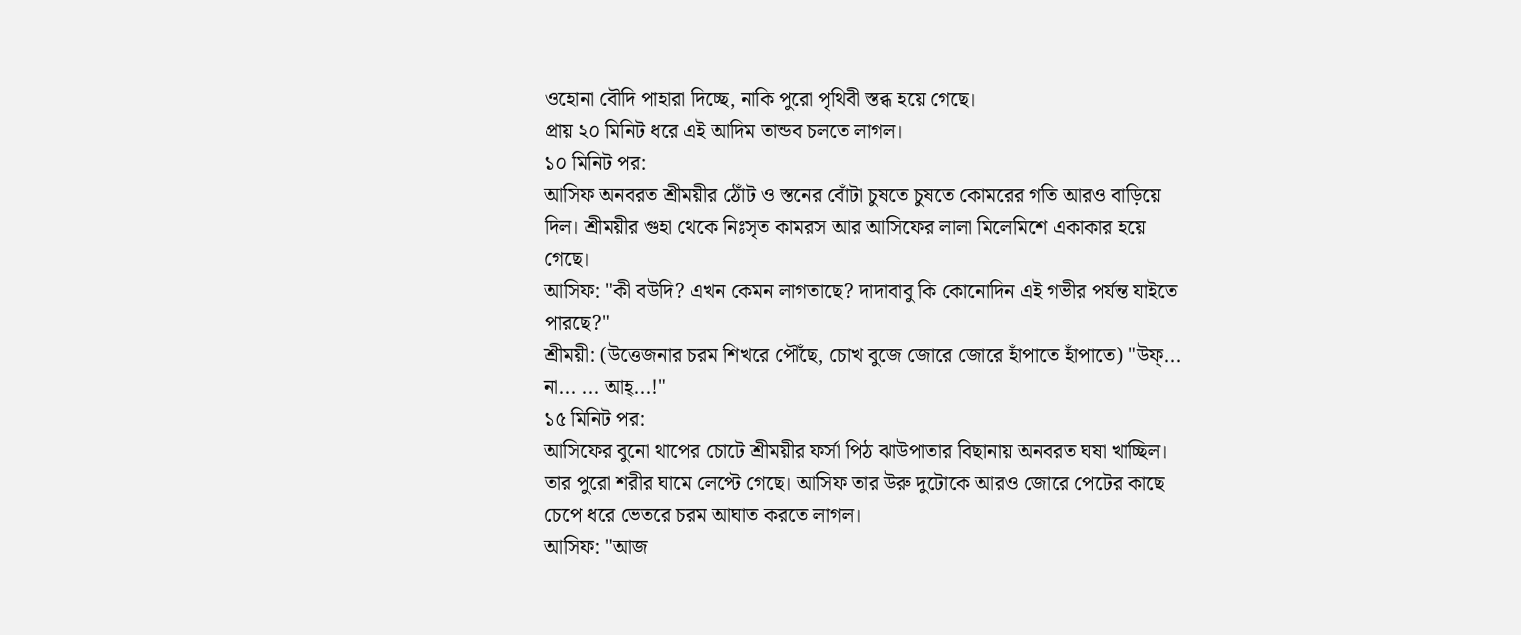ওহোনা বৌদি পাহারা দিচ্ছে, নাকি পুরো পৃথিবী স্তব্ধ হয়ে গেছে।
প্রায় ২০ মিনিট ধরে এই আদিম তান্ডব চলতে লাগল।
১০ মিনিট পর:
আসিফ অনবরত শ্রীময়ীর ঠোঁট ও স্তনের বোঁটা চুষতে চুষতে কোমরের গতি আরও বাড়িয়ে দিল। শ্রীময়ীর গুহা থেকে নিঃসৃত কামরস আর আসিফের লালা মিলেমিশে একাকার হয়ে গেছে।
আসিফ: "কী বউদি? এখন কেমন লাগতাছে? দাদাবাবু কি কোনোদিন এই গভীর পর্যন্ত যাইতে পারছে?"
শ্রীময়ী: (উত্তেজনার চরম শিখরে পৌঁছে, চোখ বুজে জোরে জোরে হাঁপাতে হাঁপাতে) "উফ্... না... ... আহ্...!"
১৫ মিনিট পর:
আসিফের বুনো থাপের চোটে শ্রীময়ীর ফর্সা পিঠ ঝাউপাতার বিছানায় অনবরত ঘষা খাচ্ছিল। তার পুরো শরীর ঘামে লেপ্টে গেছে। আসিফ তার উরু দুটোকে আরও জোরে পেটের কাছে চেপে ধরে ভেতরে চরম আঘাত করতে লাগল।
আসিফ: "আজ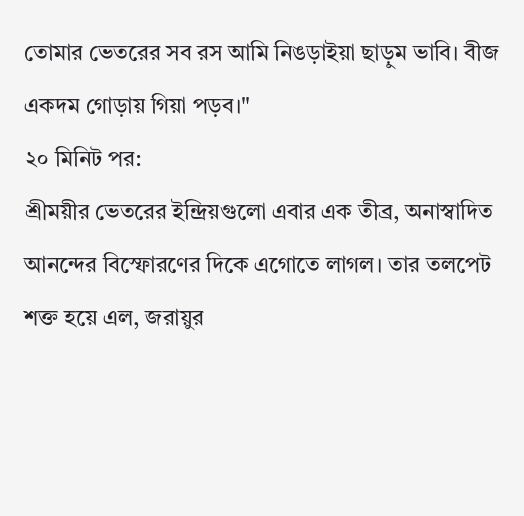তোমার ভেতরের সব রস আমি নিঙড়াইয়া ছাড়ুম ভাবি। বীজ একদম গোড়ায় গিয়া পড়ব।"
২০ মিনিট পর:
শ্রীময়ীর ভেতরের ইন্দ্রিয়গুলো এবার এক তীব্র, অনাস্বাদিত আনন্দের বিস্ফোরণের দিকে এগোতে লাগল। তার তলপেট শক্ত হয়ে এল, জরায়ুর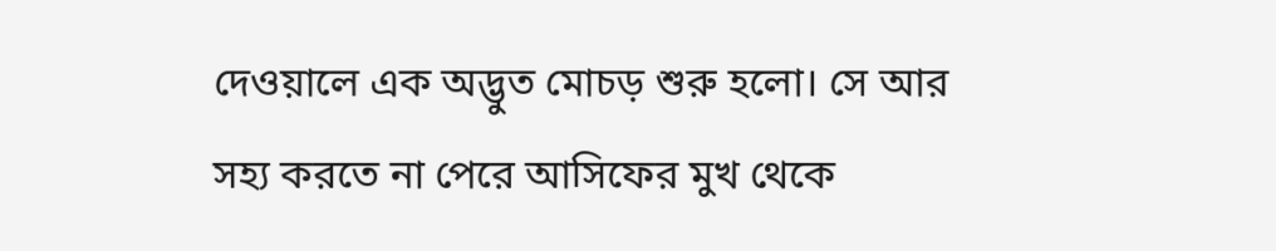দেওয়ালে এক অদ্ভুত মোচড় শুরু হলো। সে আর সহ্য করতে না পেরে আসিফের মুখ থেকে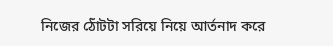নিজের ঠোঁটটা সরিয়ে নিয়ে আর্তনাদ করে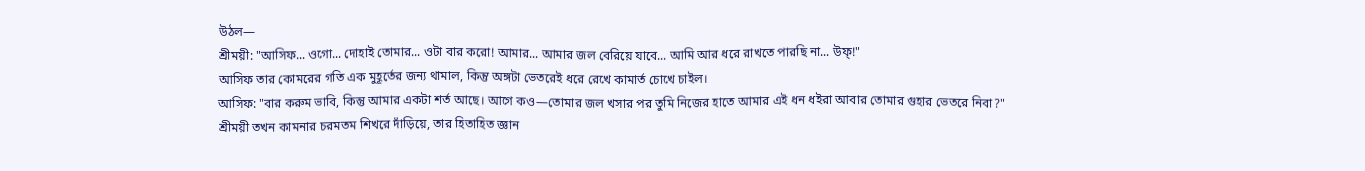উঠল—
শ্রীময়ী: "আসিফ... ওগো... দোহাই তোমার... ওটা বার করো! আমার... আমার জল বেরিয়ে যাবে... আমি আর ধরে রাখতে পারছি না... উফ্!"
আসিফ তার কোমরের গতি এক মুহূর্তের জন্য থামাল, কিন্তু অঙ্গটা ভেতরেই ধরে রেখে কামার্ত চোখে চাইল।
আসিফ: "বার করুম ভাবি, কিন্তু আমার একটা শর্ত আছে। আগে কও—তোমার জল খসার পর তুমি নিজের হাতে আমার এই ধন ধইরা আবার তোমার গুহার ভেতরে নিবা?"
শ্রীময়ী তখন কামনার চরমতম শিখরে দাঁড়িয়ে, তার হিতাহিত জ্ঞান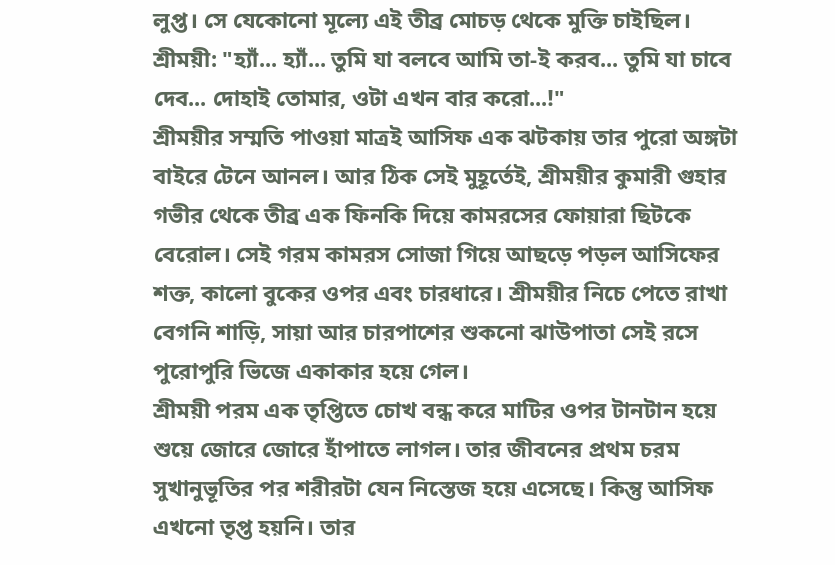লুপ্ত। সে যেকোনো মূল্যে এই তীব্র মোচড় থেকে মুক্তি চাইছিল।
শ্রীময়ী: "হ্যাঁ... হ্যাঁ... তুমি যা বলবে আমি তা-ই করব... তুমি যা চাবে দেব... দোহাই তোমার, ওটা এখন বার করো...!"
শ্রীময়ীর সম্মতি পাওয়া মাত্রই আসিফ এক ঝটকায় তার পুরো অঙ্গটা বাইরে টেনে আনল। আর ঠিক সেই মুহূর্তেই, শ্রীময়ীর কুমারী গুহার গভীর থেকে তীব্র এক ফিনকি দিয়ে কামরসের ফোয়ারা ছিটকে বেরোল। সেই গরম কামরস সোজা গিয়ে আছড়ে পড়ল আসিফের শক্ত, কালো বুকের ওপর এবং চারধারে। শ্রীময়ীর নিচে পেতে রাখা বেগনি শাড়ি, সায়া আর চারপাশের শুকনো ঝাউপাতা সেই রসে পুরোপুরি ভিজে একাকার হয়ে গেল।
শ্রীময়ী পরম এক তৃপ্তিতে চোখ বন্ধ করে মাটির ওপর টানটান হয়ে শুয়ে জোরে জোরে হাঁপাতে লাগল। তার জীবনের প্রথম চরম সুখানুভূতির পর শরীরটা যেন নিস্তেজ হয়ে এসেছে। কিন্তু আসিফ এখনো তৃপ্ত হয়নি। তার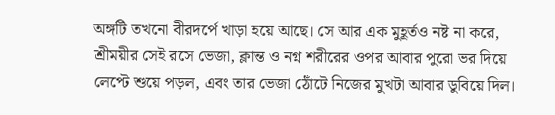অঙ্গটি তখনো বীরদর্পে খাড়া হয়ে আছে। সে আর এক মুহূর্তও নষ্ট না করে, শ্রীময়ীর সেই রসে ভেজা, ক্লান্ত ও নগ্ন শরীরের ওপর আবার পুরো ভর দিয়ে লেপ্টে শুয়ে পড়ল, এবং তার ভেজা ঠোঁটে নিজের মুখটা আবার ডুবিয়ে দিল।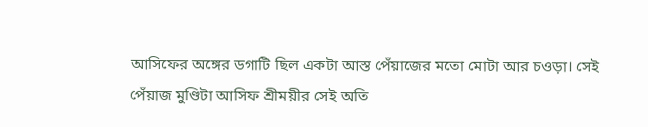আসিফের অঙ্গের ডগাটি ছিল একটা আস্ত পেঁয়াজের মতো মোটা আর চওড়া। সেই পেঁয়াজ মুণ্ডিটা আসিফ শ্রীময়ীর সেই অতি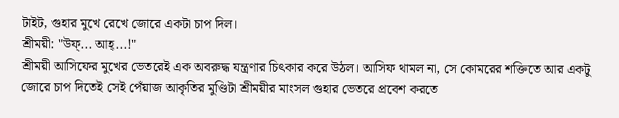টাইট, গুহার মুখে রেখে জোরে একটা চাপ দিল।
শ্রীময়ী: "উফ্... আহ্...!"
শ্রীময়ী আসিফের মুখের ভেতরেই এক অবরুদ্ধ যন্ত্রণার চিৎকার করে উঠল। আসিফ থামল না, সে কোমরের শক্তিতে আর একটু জোরে চাপ দিতেই সেই পেঁয়াজ আকৃতির মুণ্ডিটা শ্রীময়ীর মাংসল গুহার ভেতরে প্রবেশ করতে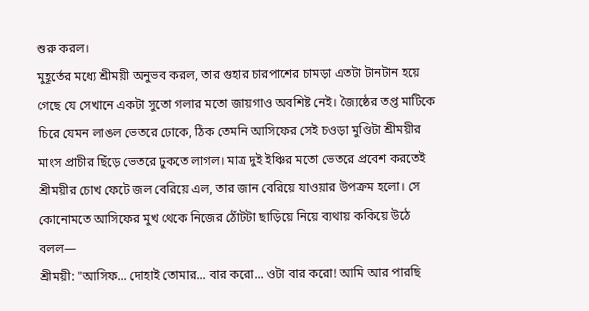শুরু করল।
মুহূর্তের মধ্যে শ্রীময়ী অনুভব করল, তার গুহার চারপাশের চামড়া এতটা টানটান হয়ে গেছে যে সেখানে একটা সুতো গলার মতো জায়গাও অবশিষ্ট নেই। জ্যৈষ্ঠের তপ্ত মাটিকে চিরে যেমন লাঙল ভেতরে ঢোকে, ঠিক তেমনি আসিফের সেই চওড়া মুণ্ডিটা শ্রীময়ীর মাংস প্রাচীর ছিঁড়ে ভেতরে ঢুকতে লাগল। মাত্র দুই ইঞ্চির মতো ভেতরে প্রবেশ করতেই শ্রীময়ীর চোখ ফেটে জল বেরিয়ে এল, তার জান বেরিয়ে যাওয়ার উপক্রম হলো। সে কোনোমতে আসিফের মুখ থেকে নিজের ঠোঁটটা ছাড়িয়ে নিয়ে ব্যথায় ককিয়ে উঠে বলল—
শ্রীময়ী: "আসিফ... দোহাই তোমার... বার করো... ওটা বার করো! আমি আর পারছি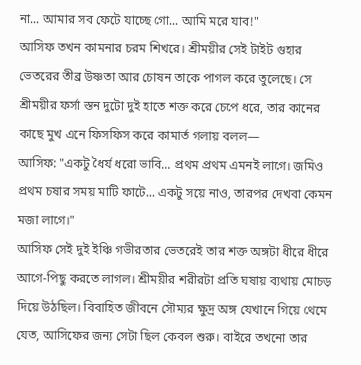না... আমার সব ফেটে যাচ্ছে গো... আমি মরে যাব!"
আসিফ তখন কামনার চরম শিখরে। শ্রীময়ীর সেই টাইট গুহার ভেতরের তীব্র উষ্ণতা আর চোষন তাকে পাগল করে তুলেছে। সে শ্রীময়ীর ফর্সা স্তন দুটো দুই হাতে শক্ত করে চেপে ধরে, তার কানের কাছে মুখ এনে ফিসফিস করে কামার্ত গলায় বলল—
আসিফ: "একটু ধৈর্য ধরো ভাবি... প্রথম প্রথম এমনই লাগে। জমিও প্রথম চষার সময় মাটি ফাটে... একটু সয়ে নাও, তারপর দেখবা কেমন মজা লাগে।"
আসিফ সেই দুই ইঞ্চি গভীরতার ভেতরেই তার শক্ত অঙ্গটা ধীরে ধীরে আগে-পিছু করতে লাগল। শ্রীময়ীর শরীরটা প্রতি ঘষায় ব্যথায় মোচড় দিয়ে উঠছিল। বিবাহিত জীবনে সৌম্যর ক্ষুদ্র অঙ্গ যেখানে গিয়ে থেমে যেত, আসিফের জন্য সেটা ছিল কেবল শুরু। বাইরে তখনো তার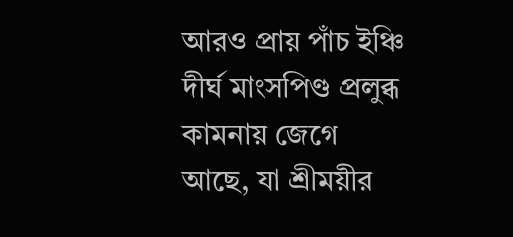আরও প্রায় পাঁচ ইঞ্চি দীর্ঘ মাংসপিণ্ড প্রলুব্ধ কামনায় জেগে আছে, যা শ্রীময়ীর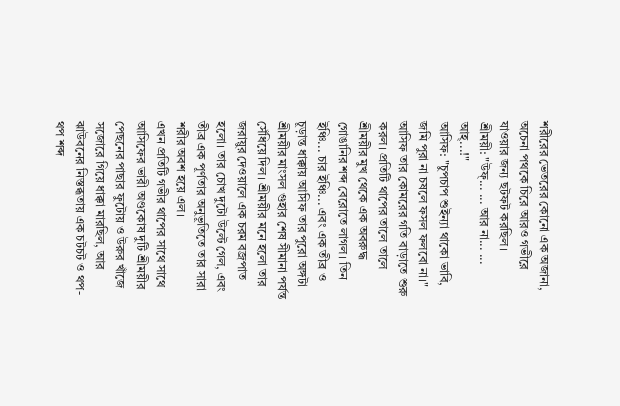শরীরের ভেতরের কোনো এক অজানা, অচেনা পথকে চিরে আরও গভীরে যাওয়ার জন্য ছটফট করছিল।
শ্রীময়ী: "উফ্... ... আর না... ... আহ্...!"
আসিফ: "চুপচাপ শুইন্যা থাকো ভাবি, জমি পুরা না চষলে ফসল ফলবো না।"
আসিফ তার কোমরের গতি বাড়াতে শুরু করল। প্রতিটি থাপের তালে তালে শ্রীময়ীর মুখ থেকে এক অবরুদ্ধ গোঙানির শব্দ বেরোতে লাগল। তিন ইঞ্চি... চার ইঞ্চি... এবং এক তীব্র ও চূড়ান্ত ধাক্কায় আসিফ তার পুরো অঙ্গটা শ্রীময়ীর মাংসল গুহার শেষ সীমানা পর্যন্ত সেঁধিয়ে দিল। শ্রীময়ীর মনে হলো তার জরায়ুর দেওয়ালে এক চরম বজ্রপাত হলো। তার চোখ দুটো উল্টে গেল, এবং তীব্র এক পূর্ণতার অনুভূতিতে তার সারা শরীর অবশ হয়ে এল।
এখন প্রতিটি গভীর থাপের সাথে সাথে আসিফের ভারী অণ্ডকোষ দুটি শ্রীময়ীর পেছনের পাছার ফুটোয় ও উরুর খাঁজে সজোরে গিয়ে ধাক্কা মারছিল, আর ঝাউবনের নিস্তব্ধতায় এক চটচট ও থপ-থপ শব্দ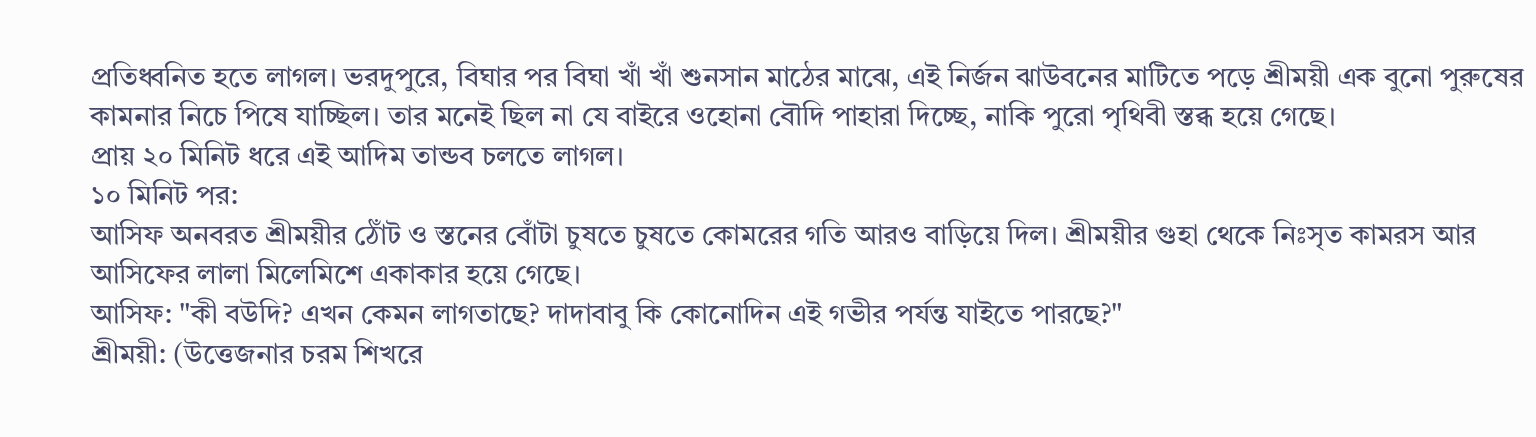প্রতিধ্বনিত হতে লাগল। ভরদুপুরে, বিঘার পর বিঘা খাঁ খাঁ শুনসান মাঠের মাঝে, এই নির্জন ঝাউবনের মাটিতে পড়ে শ্রীময়ী এক বুনো পুরুষের কামনার নিচে পিষে যাচ্ছিল। তার মনেই ছিল না যে বাইরে ওহোনা বৌদি পাহারা দিচ্ছে, নাকি পুরো পৃথিবী স্তব্ধ হয়ে গেছে।
প্রায় ২০ মিনিট ধরে এই আদিম তান্ডব চলতে লাগল।
১০ মিনিট পর:
আসিফ অনবরত শ্রীময়ীর ঠোঁট ও স্তনের বোঁটা চুষতে চুষতে কোমরের গতি আরও বাড়িয়ে দিল। শ্রীময়ীর গুহা থেকে নিঃসৃত কামরস আর আসিফের লালা মিলেমিশে একাকার হয়ে গেছে।
আসিফ: "কী বউদি? এখন কেমন লাগতাছে? দাদাবাবু কি কোনোদিন এই গভীর পর্যন্ত যাইতে পারছে?"
শ্রীময়ী: (উত্তেজনার চরম শিখরে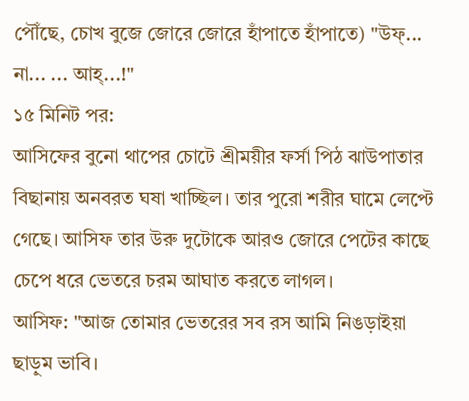পৌঁছে, চোখ বুজে জোরে জোরে হাঁপাতে হাঁপাতে) "উফ্... না... ... আহ্...!"
১৫ মিনিট পর:
আসিফের বুনো থাপের চোটে শ্রীময়ীর ফর্সা পিঠ ঝাউপাতার বিছানায় অনবরত ঘষা খাচ্ছিল। তার পুরো শরীর ঘামে লেপ্টে গেছে। আসিফ তার উরু দুটোকে আরও জোরে পেটের কাছে চেপে ধরে ভেতরে চরম আঘাত করতে লাগল।
আসিফ: "আজ তোমার ভেতরের সব রস আমি নিঙড়াইয়া ছাড়ুম ভাবি।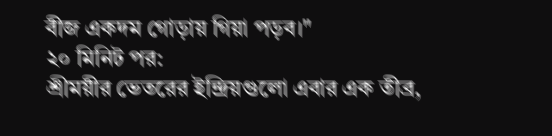বীজ একদম গোড়ায় গিয়া পড়ব।"
২০ মিনিট পর:
শ্রীময়ীর ভেতরের ইন্দ্রিয়গুলো এবার এক তীব্র,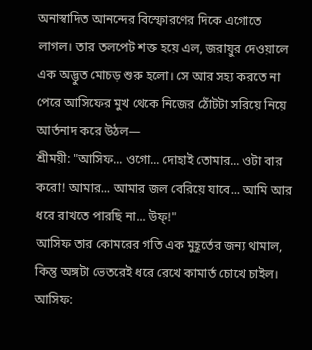অনাস্বাদিত আনন্দের বিস্ফোরণের দিকে এগোতে লাগল। তার তলপেট শক্ত হয়ে এল, জরায়ুর দেওয়ালে এক অদ্ভুত মোচড় শুরু হলো। সে আর সহ্য করতে না পেরে আসিফের মুখ থেকে নিজের ঠোঁটটা সরিয়ে নিয়ে আর্তনাদ করে উঠল—
শ্রীময়ী: "আসিফ... ওগো... দোহাই তোমার... ওটা বার করো! আমার... আমার জল বেরিয়ে যাবে... আমি আর ধরে রাখতে পারছি না... উফ্!"
আসিফ তার কোমরের গতি এক মুহূর্তের জন্য থামাল, কিন্তু অঙ্গটা ভেতরেই ধরে রেখে কামার্ত চোখে চাইল।
আসিফ: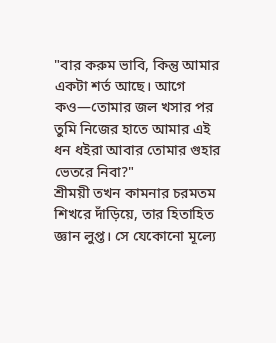"বার করুম ভাবি, কিন্তু আমার একটা শর্ত আছে। আগে কও—তোমার জল খসার পর তুমি নিজের হাতে আমার এই ধন ধইরা আবার তোমার গুহার ভেতরে নিবা?"
শ্রীময়ী তখন কামনার চরমতম শিখরে দাঁড়িয়ে, তার হিতাহিত জ্ঞান লুপ্ত। সে যেকোনো মূল্যে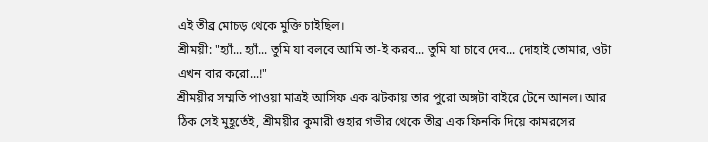এই তীব্র মোচড় থেকে মুক্তি চাইছিল।
শ্রীময়ী: "হ্যাঁ... হ্যাঁ... তুমি যা বলবে আমি তা-ই করব... তুমি যা চাবে দেব... দোহাই তোমার, ওটা এখন বার করো...!"
শ্রীময়ীর সম্মতি পাওয়া মাত্রই আসিফ এক ঝটকায় তার পুরো অঙ্গটা বাইরে টেনে আনল। আর ঠিক সেই মুহূর্তেই, শ্রীময়ীর কুমারী গুহার গভীর থেকে তীব্র এক ফিনকি দিয়ে কামরসের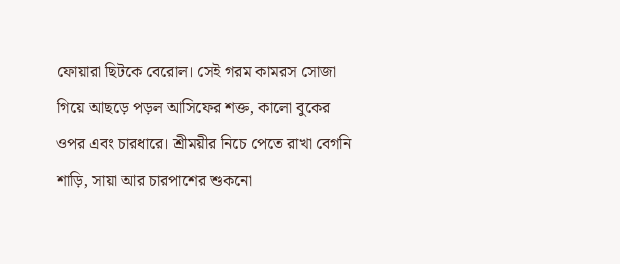ফোয়ারা ছিটকে বেরোল। সেই গরম কামরস সোজা গিয়ে আছড়ে পড়ল আসিফের শক্ত, কালো বুকের ওপর এবং চারধারে। শ্রীময়ীর নিচে পেতে রাখা বেগনি শাড়ি, সায়া আর চারপাশের শুকনো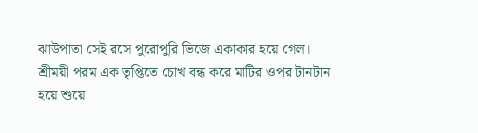ঝাউপাতা সেই রসে পুরোপুরি ভিজে একাকার হয়ে গেল।
শ্রীময়ী পরম এক তৃপ্তিতে চোখ বন্ধ করে মাটির ওপর টানটান হয়ে শুয়ে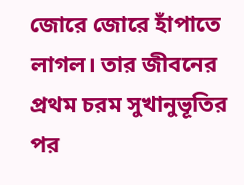জোরে জোরে হাঁপাতে লাগল। তার জীবনের প্রথম চরম সুখানুভূতির পর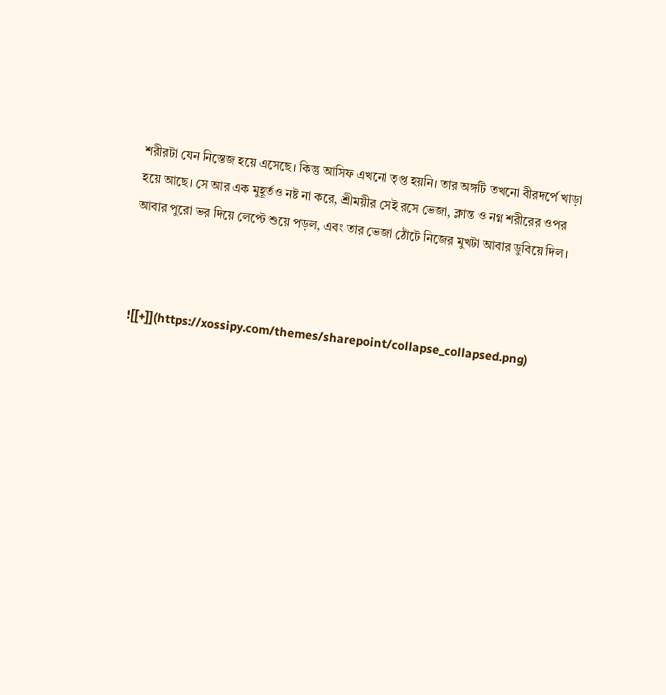শরীরটা যেন নিস্তেজ হয়ে এসেছে। কিন্তু আসিফ এখনো তৃপ্ত হয়নি। তার অঙ্গটি তখনো বীরদর্পে খাড়া হয়ে আছে। সে আর এক মুহূর্তও নষ্ট না করে, শ্রীময়ীর সেই রসে ভেজা, ক্লান্ত ও নগ্ন শরীরের ওপর আবার পুরো ভর দিয়ে লেপ্টে শুয়ে পড়ল, এবং তার ভেজা ঠোঁটে নিজের মুখটা আবার ডুবিয়ে দিল।



![[+]](https://xossipy.com/themes/sharepoint/collapse_collapsed.png)